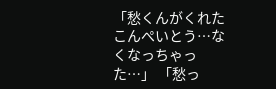「愁くんがくれたこんぺいとう…なくなっちゃった…」 「愁っ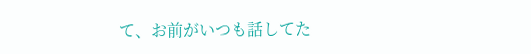て、お前がいつも話してた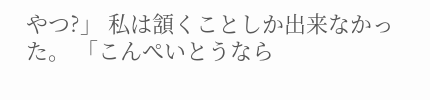やつ?」 私は頷くことしか出来なかった。 「こんぺいとうなら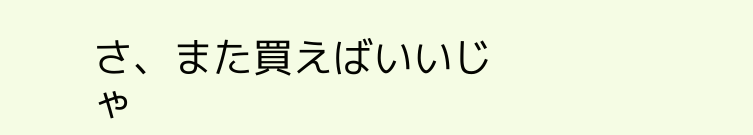さ、また買えばいいじゃ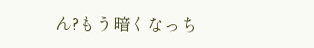ん?もう暗くなっち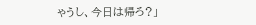ゃうし、今日は帰ろ?」